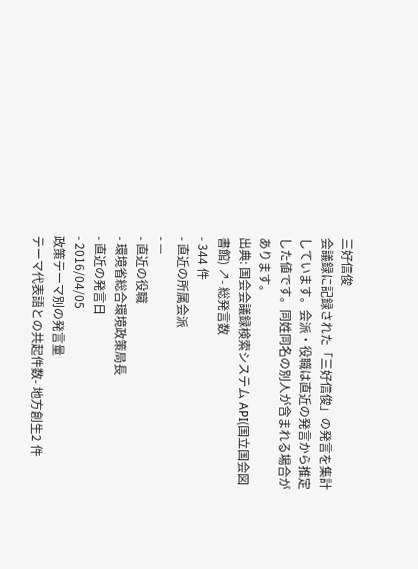三好信俊
会議録に記録された「三好信俊」の発言を集計しています。会派・役職は直近の発言から推定した値です。同姓同名の別人が含まれる場合があります。
出典: 国会会議録検索システム API(国立国会図書館) ↗- 総発言数
- 344 件
- 直近の所属会派
- —
- 直近の役職
- 環境省総合環境政策局長
- 直近の発言日
- 2016/04/05
政策テーマ別の発言量
テーマ代表語との共起件数- 地方創生2 件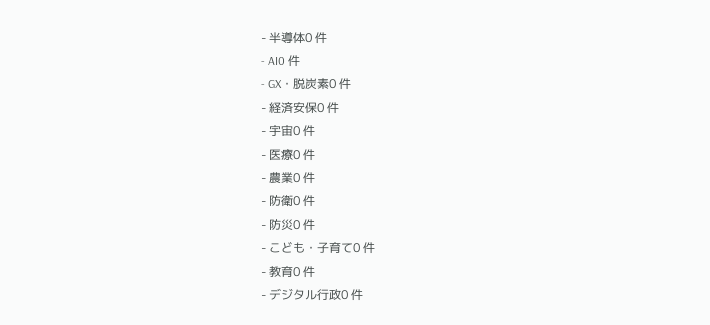- 半導体0 件
- AI0 件
- GX・脱炭素0 件
- 経済安保0 件
- 宇宙0 件
- 医療0 件
- 農業0 件
- 防衛0 件
- 防災0 件
- こども・子育て0 件
- 教育0 件
- デジタル行政0 件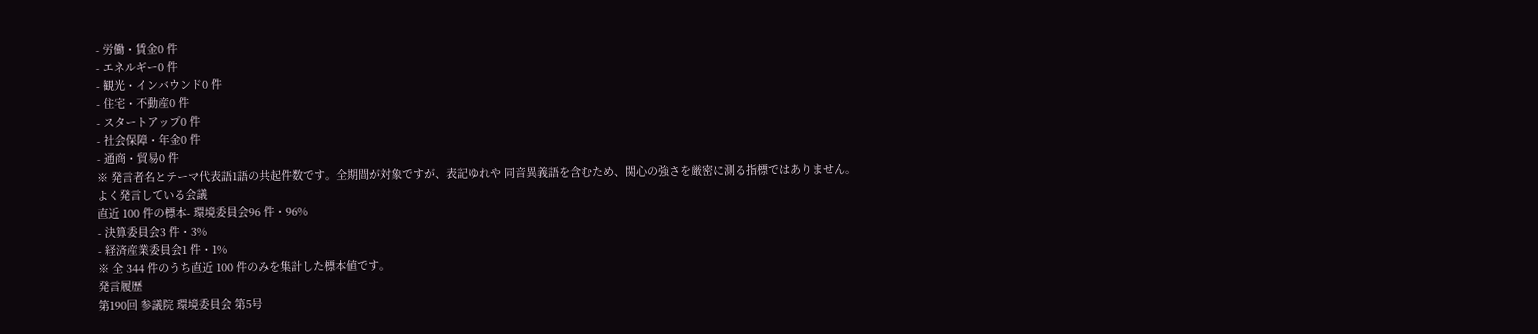- 労働・賃金0 件
- エネルギー0 件
- 観光・インバウンド0 件
- 住宅・不動産0 件
- スタートアップ0 件
- 社会保障・年金0 件
- 通商・貿易0 件
※ 発言者名とテーマ代表語1語の共起件数です。全期間が対象ですが、表記ゆれや 同音異義語を含むため、関心の強さを厳密に測る指標ではありません。
よく発言している会議
直近 100 件の標本- 環境委員会96 件・96%
- 決算委員会3 件・3%
- 経済産業委員会1 件・1%
※ 全 344 件のうち直近 100 件のみを集計した標本値です。
発言履歴
第190回 参議院 環境委員会 第5号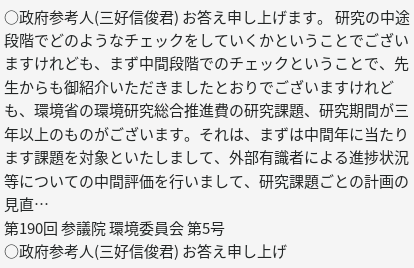○政府参考人(三好信俊君) お答え申し上げます。 研究の中途段階でどのようなチェックをしていくかということでございますけれども、まず中間段階でのチェックということで、先生からも御紹介いただきましたとおりでございますけれども、環境省の環境研究総合推進費の研究課題、研究期間が三年以上のものがございます。それは、まずは中間年に当たります課題を対象といたしまして、外部有識者による進捗状況等についての中間評価を行いまして、研究課題ごとの計画の見直…
第190回 参議院 環境委員会 第5号
○政府参考人(三好信俊君) お答え申し上げ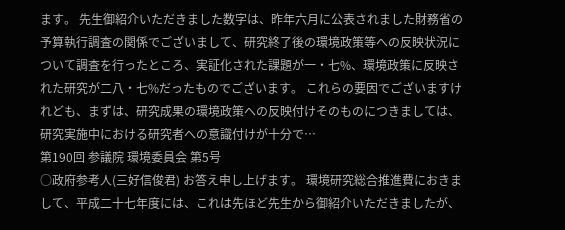ます。 先生御紹介いただきました数字は、昨年六月に公表されました財務省の予算執行調査の関係でございまして、研究終了後の環境政策等への反映状況について調査を行ったところ、実証化された課題が一・七%、環境政策に反映された研究が二八・七%だったものでございます。 これらの要因でございますけれども、まずは、研究成果の環境政策への反映付けそのものにつきましては、研究実施中における研究者への意識付けが十分で…
第190回 参議院 環境委員会 第5号
○政府参考人(三好信俊君) お答え申し上げます。 環境研究総合推進費におきまして、平成二十七年度には、これは先ほど先生から御紹介いただきましたが、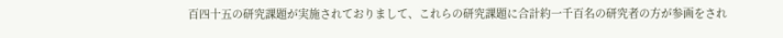百四十五の研究課題が実施されておりまして、これらの研究課題に合計約一千百名の研究者の方が参画をされ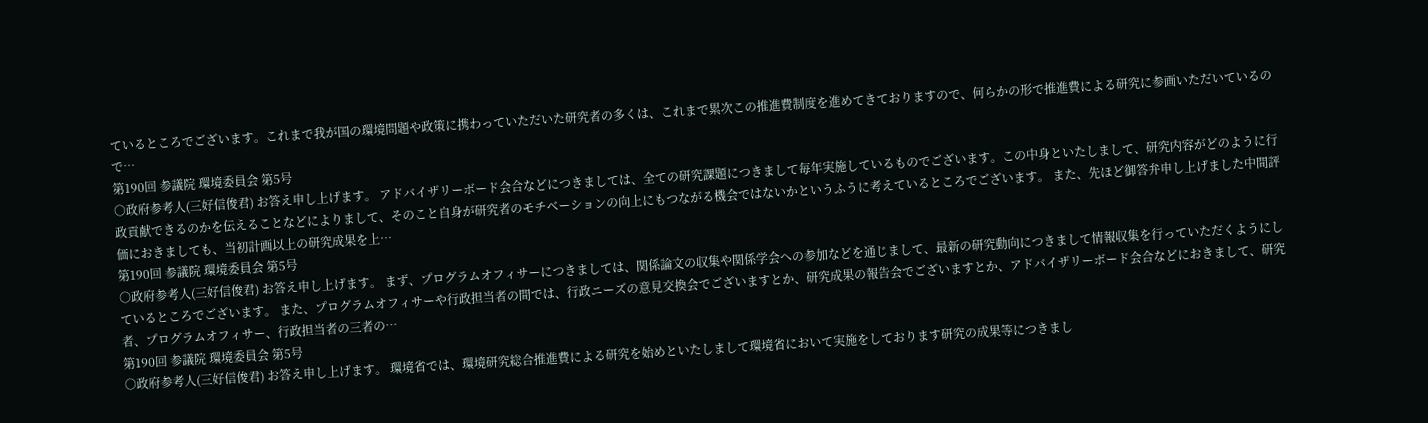ているところでございます。これまで我が国の環境問題や政策に携わっていただいた研究者の多くは、これまで累次この推進費制度を進めてきておりますので、何らかの形で推進費による研究に参画いただいているので…
第190回 参議院 環境委員会 第5号
○政府参考人(三好信俊君) お答え申し上げます。 アドバイザリーボード会合などにつきましては、全ての研究課題につきまして毎年実施しているものでございます。この中身といたしまして、研究内容がどのように行政貢献できるのかを伝えることなどによりまして、そのこと自身が研究者のモチベーションの向上にもつながる機会ではないかというふうに考えているところでございます。 また、先ほど御答弁申し上げました中間評価におきましても、当初計画以上の研究成果を上…
第190回 参議院 環境委員会 第5号
○政府参考人(三好信俊君) お答え申し上げます。 まず、プログラムオフィサーにつきましては、関係論文の収集や関係学会への参加などを通じまして、最新の研究動向につきまして情報収集を行っていただくようにしているところでございます。 また、プログラムオフィサーや行政担当者の間では、行政ニーズの意見交換会でございますとか、研究成果の報告会でございますとか、アドバイザリーボード会合などにおきまして、研究者、プログラムオフィサー、行政担当者の三者の…
第190回 参議院 環境委員会 第5号
○政府参考人(三好信俊君) お答え申し上げます。 環境省では、環境研究総合推進費による研究を始めといたしまして環境省において実施をしております研究の成果等につきまし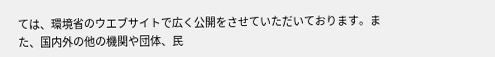ては、環境省のウエブサイトで広く公開をさせていただいております。また、国内外の他の機関や団体、民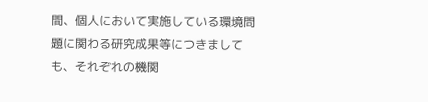間、個人において実施している環境問題に関わる研究成果等につきましても、それぞれの機関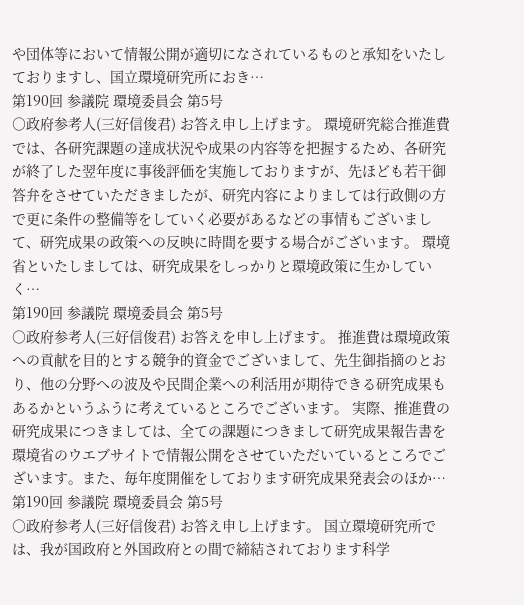や団体等において情報公開が適切になされているものと承知をいたしておりますし、国立環境研究所におき…
第190回 参議院 環境委員会 第5号
○政府参考人(三好信俊君) お答え申し上げます。 環境研究総合推進費では、各研究課題の達成状況や成果の内容等を把握するため、各研究が終了した翌年度に事後評価を実施しておりますが、先ほども若干御答弁をさせていただきましたが、研究内容によりましては行政側の方で更に条件の整備等をしていく必要があるなどの事情もございまして、研究成果の政策への反映に時間を要する場合がございます。 環境省といたしましては、研究成果をしっかりと環境政策に生かしていく…
第190回 参議院 環境委員会 第5号
○政府参考人(三好信俊君) お答えを申し上げます。 推進費は環境政策への貢献を目的とする競争的資金でございまして、先生御指摘のとおり、他の分野への波及や民間企業への利活用が期待できる研究成果もあるかというふうに考えているところでございます。 実際、推進費の研究成果につきましては、全ての課題につきまして研究成果報告書を環境省のウエブサイトで情報公開をさせていただいているところでございます。また、毎年度開催をしております研究成果発表会のほか…
第190回 参議院 環境委員会 第5号
○政府参考人(三好信俊君) お答え申し上げます。 国立環境研究所では、我が国政府と外国政府との間で締結されております科学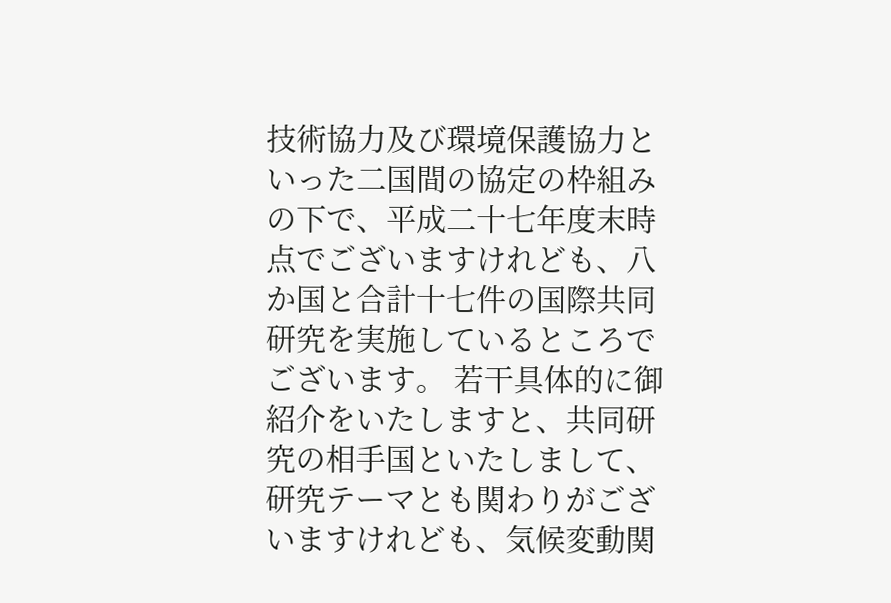技術協力及び環境保護協力といった二国間の協定の枠組みの下で、平成二十七年度末時点でございますけれども、八か国と合計十七件の国際共同研究を実施しているところでございます。 若干具体的に御紹介をいたしますと、共同研究の相手国といたしまして、研究テーマとも関わりがございますけれども、気候変動関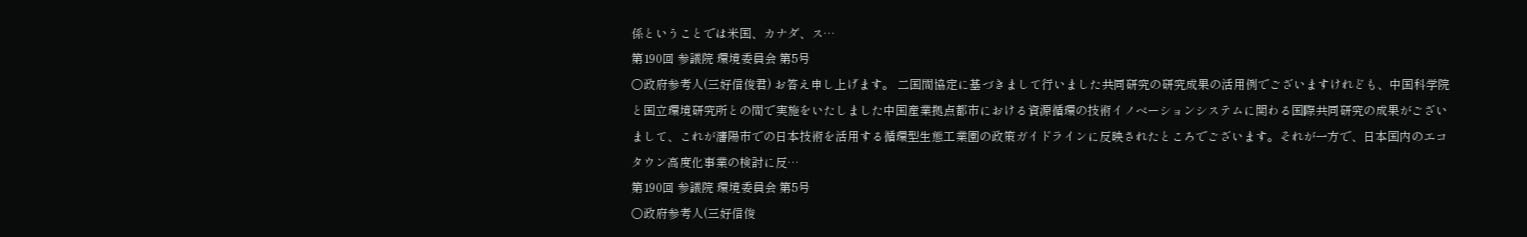係ということでは米国、カナダ、ス…
第190回 参議院 環境委員会 第5号
○政府参考人(三好信俊君) お答え申し上げます。 二国間協定に基づきまして行いました共同研究の研究成果の活用例でございますけれども、中国科学院と国立環境研究所との間で実施をいたしました中国産業拠点都市における資源循環の技術イノベーションシステムに関わる国際共同研究の成果がございまして、これが瀋陽市での日本技術を活用する循環型生態工業園の政策ガイドラインに反映されたところでございます。それが一方で、日本国内のエコタウン高度化事業の検討に反…
第190回 参議院 環境委員会 第5号
○政府参考人(三好信俊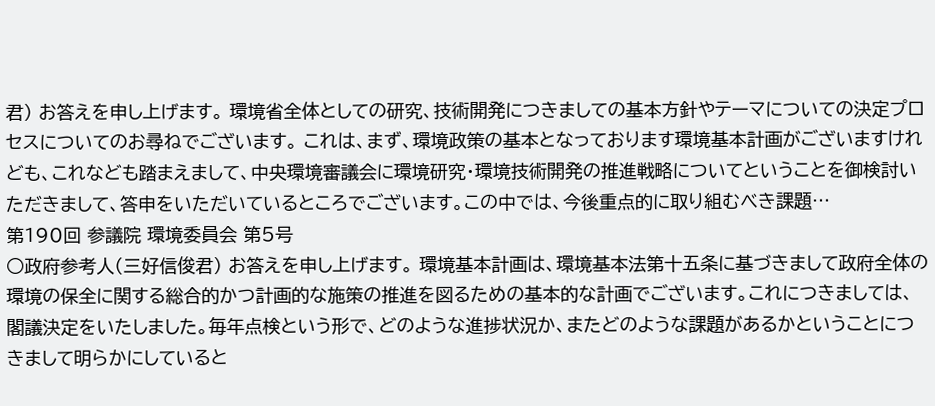君) お答えを申し上げます。 環境省全体としての研究、技術開発につきましての基本方針やテーマについての決定プロセスについてのお尋ねでございます。 これは、まず、環境政策の基本となっております環境基本計画がございますけれども、これなども踏まえまして、中央環境審議会に環境研究・環境技術開発の推進戦略についてということを御検討いただきまして、答申をいただいているところでございます。この中では、今後重点的に取り組むべき課題…
第190回 参議院 環境委員会 第5号
○政府参考人(三好信俊君) お答えを申し上げます。 環境基本計画は、環境基本法第十五条に基づきまして政府全体の環境の保全に関する総合的かつ計画的な施策の推進を図るための基本的な計画でございます。これにつきましては、閣議決定をいたしました。毎年点検という形で、どのような進捗状況か、またどのような課題があるかということにつきまして明らかにしていると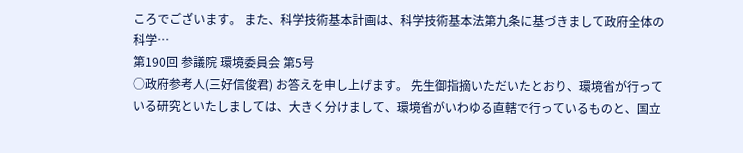ころでございます。 また、科学技術基本計画は、科学技術基本法第九条に基づきまして政府全体の科学…
第190回 参議院 環境委員会 第5号
○政府参考人(三好信俊君) お答えを申し上げます。 先生御指摘いただいたとおり、環境省が行っている研究といたしましては、大きく分けまして、環境省がいわゆる直轄で行っているものと、国立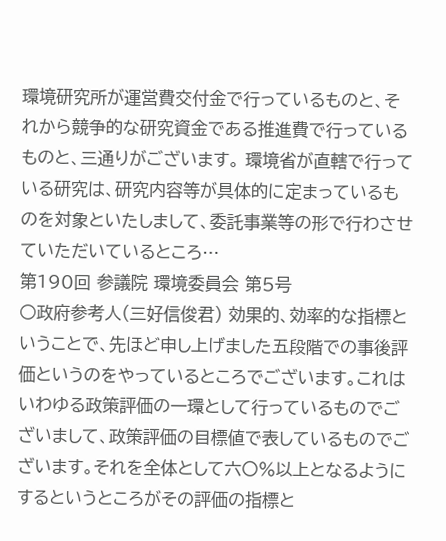環境研究所が運営費交付金で行っているものと、それから競争的な研究資金である推進費で行っているものと、三通りがございます。 環境省が直轄で行っている研究は、研究内容等が具体的に定まっているものを対象といたしまして、委託事業等の形で行わさせていただいているところ…
第190回 参議院 環境委員会 第5号
○政府参考人(三好信俊君) 効果的、効率的な指標ということで、先ほど申し上げました五段階での事後評価というのをやっているところでございます。これはいわゆる政策評価の一環として行っているものでございまして、政策評価の目標値で表しているものでございます。それを全体として六〇%以上となるようにするというところがその評価の指標と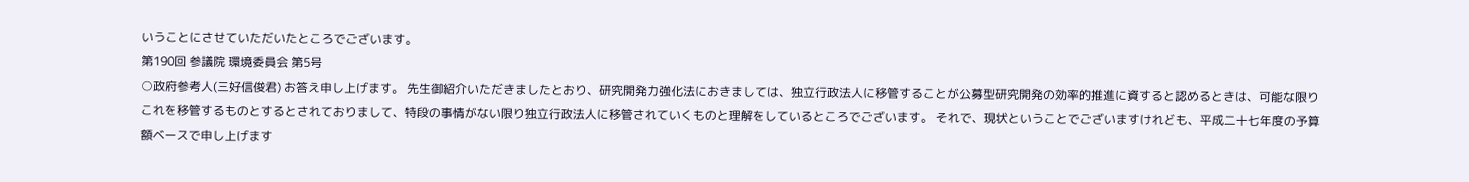いうことにさせていただいたところでございます。
第190回 参議院 環境委員会 第5号
○政府参考人(三好信俊君) お答え申し上げます。 先生御紹介いただきましたとおり、研究開発力強化法におきましては、独立行政法人に移管することが公募型研究開発の効率的推進に資すると認めるときは、可能な限りこれを移管するものとするとされておりまして、特段の事情がない限り独立行政法人に移管されていくものと理解をしているところでございます。 それで、現状ということでございますけれども、平成二十七年度の予算額ベースで申し上げます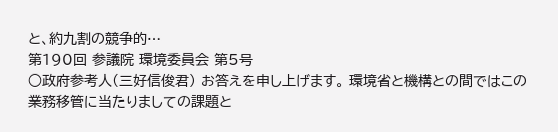と、約九割の競争的…
第190回 参議院 環境委員会 第5号
○政府参考人(三好信俊君) お答えを申し上げます。 環境省と機構との間ではこの業務移管に当たりましての課題と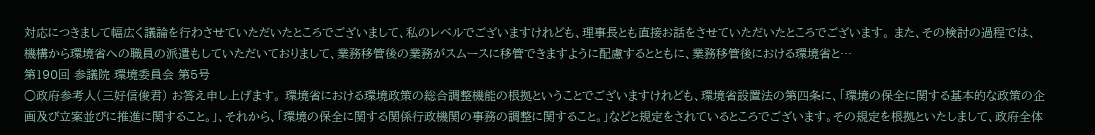対応につきまして幅広く議論を行わさせていただいたところでございまして、私のレベルでございますけれども、理事長とも直接お話をさせていただいたところでございます。 また、その検討の過程では、機構から環境省への職員の派遣もしていただいておりまして、業務移管後の業務がスムースに移管できますように配慮するとともに、業務移管後における環境省と…
第190回 参議院 環境委員会 第5号
○政府参考人(三好信俊君) お答え申し上げます。 環境省における環境政策の総合調整機能の根拠ということでございますけれども、環境省設置法の第四条に、「環境の保全に関する基本的な政策の企画及び立案並びに推進に関すること。」、それから、「環境の保全に関する関係行政機関の事務の調整に関すること。」などと規定をされているところでございます。その規定を根拠といたしまして、政府全体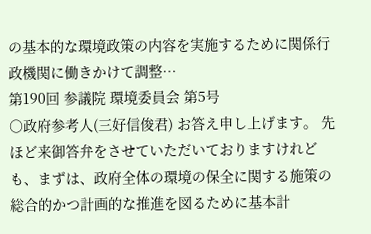の基本的な環境政策の内容を実施するために関係行政機関に働きかけて調整…
第190回 参議院 環境委員会 第5号
○政府参考人(三好信俊君) お答え申し上げます。 先ほど来御答弁をさせていただいておりますけれども、まずは、政府全体の環境の保全に関する施策の総合的かつ計画的な推進を図るために基本計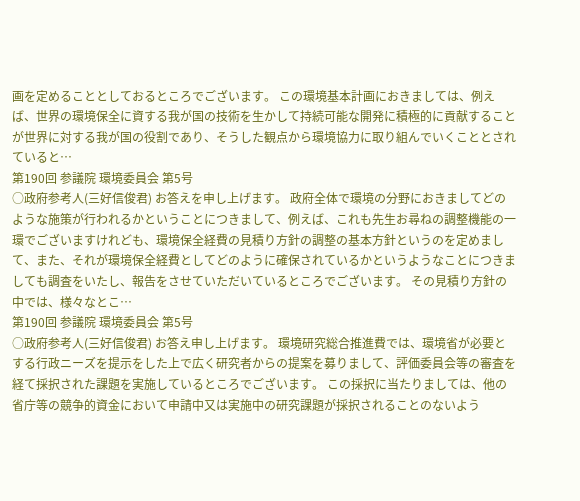画を定めることとしておるところでございます。 この環境基本計画におきましては、例えば、世界の環境保全に資する我が国の技術を生かして持続可能な開発に積極的に貢献することが世界に対する我が国の役割であり、そうした観点から環境協力に取り組んでいくこととされていると…
第190回 参議院 環境委員会 第5号
○政府参考人(三好信俊君) お答えを申し上げます。 政府全体で環境の分野におきましてどのような施策が行われるかということにつきまして、例えば、これも先生お尋ねの調整機能の一環でございますけれども、環境保全経費の見積り方針の調整の基本方針というのを定めまして、また、それが環境保全経費としてどのように確保されているかというようなことにつきましても調査をいたし、報告をさせていただいているところでございます。 その見積り方針の中では、様々なとこ…
第190回 参議院 環境委員会 第5号
○政府参考人(三好信俊君) お答え申し上げます。 環境研究総合推進費では、環境省が必要とする行政ニーズを提示をした上で広く研究者からの提案を募りまして、評価委員会等の審査を経て採択された課題を実施しているところでございます。 この採択に当たりましては、他の省庁等の競争的資金において申請中又は実施中の研究課題が採択されることのないよう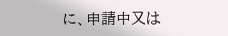に、申請中又は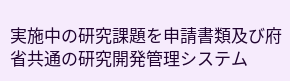実施中の研究課題を申請書類及び府省共通の研究開発管理システム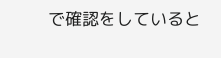で確認をしていると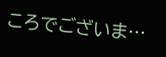ころでございま…